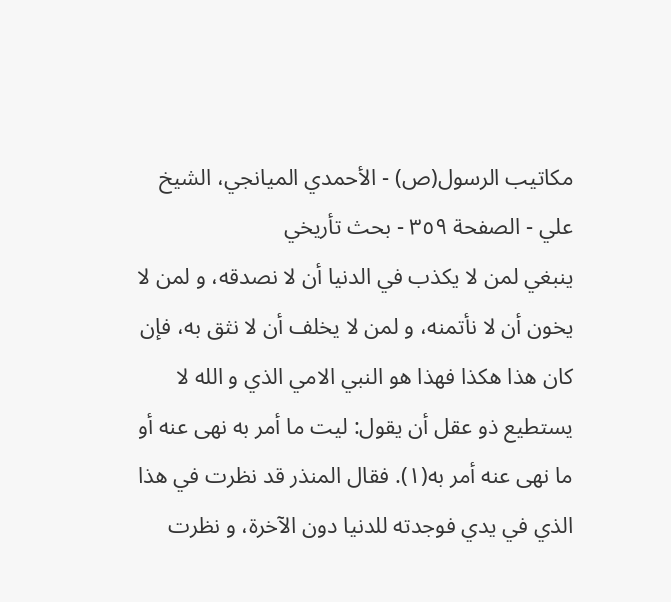مكاتيب الرسول(ص) - الأحمدي الميانجي، الشيخ علي - الصفحة ٣٥٩ - بحث تأريخي
ينبغي لمن لا يكذب في الدنيا أن لا نصدقه، و لمن لا يخون أن لا نأتمنه، و لمن لا يخلف أن لا نثق به، فإن كان هذا هكذا فهذا هو النبي الامي الذي و الله لا يستطيع ذو عقل أن يقول: ليت ما أمر به نهى عنه أو ما نهى عنه أمر به(١). فقال المنذر قد نظرت في هذا الذي في يدي فوجدته للدنيا دون الآخرة، و نظرت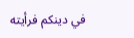في دينكم فرأيته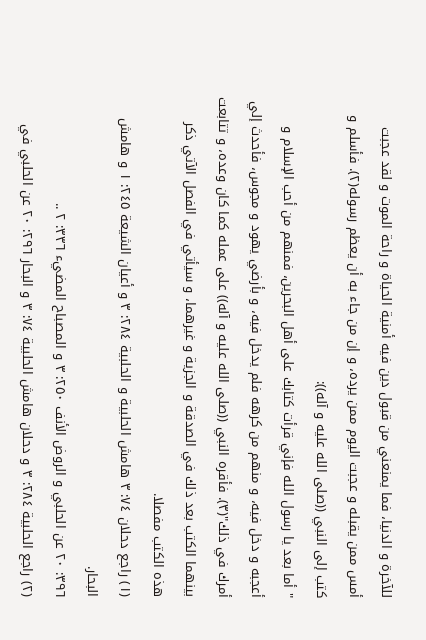للآخرة و الدنيا، فما يمنعني من قبول دين فيه أمنية الحياة و راحة الموت و لقد عجبت أمس ممن يقبله و عجبت اليوم ممن يرده، و إن من جاء به أن يعظم رسوله(٢). فأسلم و كتب إلى النبي ((صلى الله عليه و آله)):
" أما بعد يا رسول الله فإني قرأت كتابك على أهل البحرين، فمنهم من أحب الإسلام و أعجبه و دخل فيه، و منهم من كرهه فلم يدخل فيه، و بأرضي يهود و مجوس، فأحدث إلي أمرك في ذلك"(٣). فأقره النبي ((صلى الله عليه و آله)) على عمله كما كان وعده، و تتابعت بينهما الكتب بعد ذلك في الصدقة و الجزية و غيرهما، و سيأتي في الفصل الآتي ذكر هذه الكتب مفصلا.
(١) راجع دحلان ٧٤: ٣ هامش الحلبية و الحلبية ٢٨٤: ٣ و أعيان الشيعة ٢٤٥: ١ و هامش البحار.
٣٩٦: ٢٠ عن الحلبي و الروض الأنف ٢٥٠: ٣ و المصباح المضيء ٣٣٦: ٢ ..
(٢) راجع الحلبية ٢٨٤: ٣ و دحلان هامش الحلبية ٧٤: ٣ و البحار ٢٩٦: ٢٠ عن الحلبي في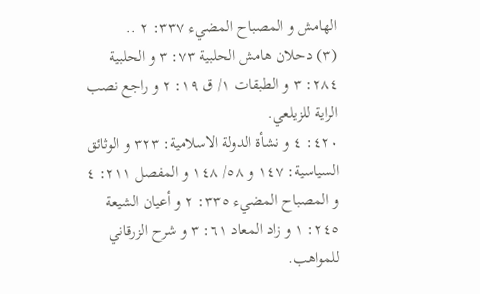الهامش و المصباح المضيء ٣٣٧: ٢ ..
(٣) دحلان هامش الحلبية ٧٣: ٣ و الحلبية ٢٨٤: ٣ و الطبقات ١/ ق ١٩: ٢ و راجع نصب الراية للزيلعي.
٤٢٠: ٤ و نشأة الدولة الاسلامية: ٣٢٣ و الوثائق السياسية: ١٤٧ و ٥٨/ ١٤٨ و المفصل ٢١١: ٤ و المصباح المضيء ٣٣٥: ٢ و أعيان الشيعة ٢٤٥: ١ و زاد المعاد ٦١: ٣ و شرح الزرقاني للمواهب.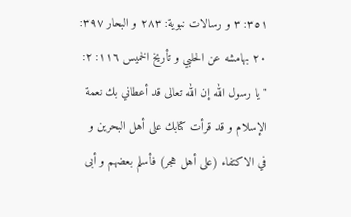٣٥١: ٣ و رسالات نبوية: ٢٨٣ و البحار ٣٩٧: ٢٠ بهامشه عن الحلبي و تأريخ الخميس ١١٦: ٢:
" يا رسول الله إن الله تعالى قد أعطاني بك نعمة الإسلام و قد قرأت كتابك على أهل البحرين و في الاكتفاء (على أهل هجر) فأسلم بعضهم و أبى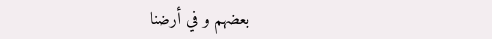بعضهم و في أرضنا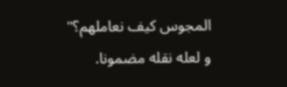المجوس كيف نعاملهم؟" و لعله نقله مضمونا.